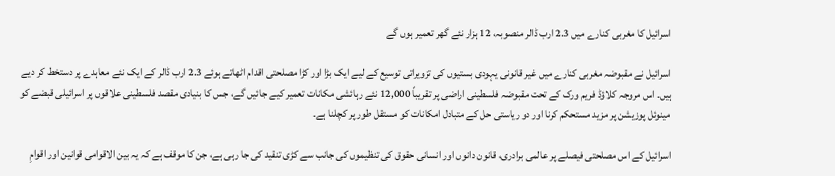اسرائیل کا مغربی کنارے میں 2.3 ارب ڈالر منصوبہ، 12 ہزار نئے گھر تعمیر ہوں گے

اسرائیل نے مقبوضہ مغربی کنارے میں غیر قانونی یہودی بستیوں کی تزویراتی توسیع کے لیے ایک بڑا اور کڑا مصلحتی اقدام اٹھاتے ہوئے 2.3 ارب ڈالر کے ایک نئے معاہدے پر دستخط کر دیے ہیں۔ اس مروجہ کلاؤڈ فریم ورک کے تحت مقبوضہ فلسطینی اراضی پر تقریباً 12,000 نئے رہائشی مکانات تعمیر کیے جائیں گے، جس کا بنیادی مقصد فلسطینی علاقوں پر اسرائیلی قبضے کو مینوئل پوزیشن پر مزید مستحکم کرنا اور دو ریاستی حل کے متبادل امکانات کو مستقل طور پر کچلنا ہے۔

اسرائیل کے اس مصلحتی فیصلے پر عالمی برادری، قانون دانوں اور انسانی حقوق کی تنظیموں کی جانب سے کڑی تنقید کی جا رہی ہے، جن کا موقف ہے کہ یہ بین الاقوامی قوانین اور اقوامِ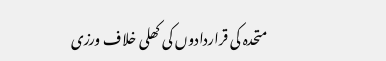متحدہ کی قراردادوں کی کھلی خلاف ورزی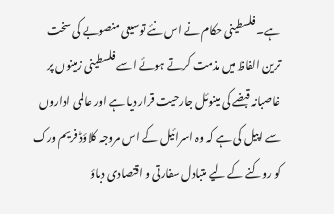ہے۔ فلسطینی حکام نے اس نئے توسیعی منصوبے کی سخت ترین الفاظ میں مذمت کرتے ہوئے اسے فلسطینی زمینوں پر غاصبانہ قبضے کی مینوئل جارحیت قرار دیا ہے اور عالمی اداروں سے اپیل کی ہے کہ وہ اسرائیل کے اس مروجہ کلاؤڈ فریم ورک کو روکنے کے لیے متبادل سفارتی و اقتصادی دباؤ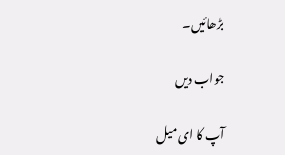بڑھائیں۔

جواب دیں

آپ کا ای میل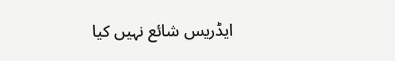ایڈریس شائع نہیں کیا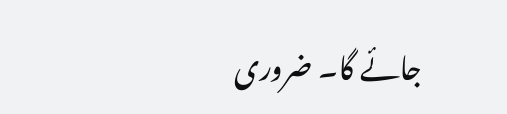جائے گا۔ ضروری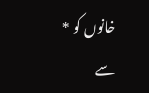خانوں کو * سے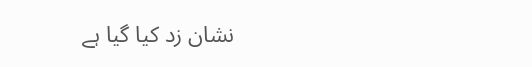نشان زد کیا گیا ہے